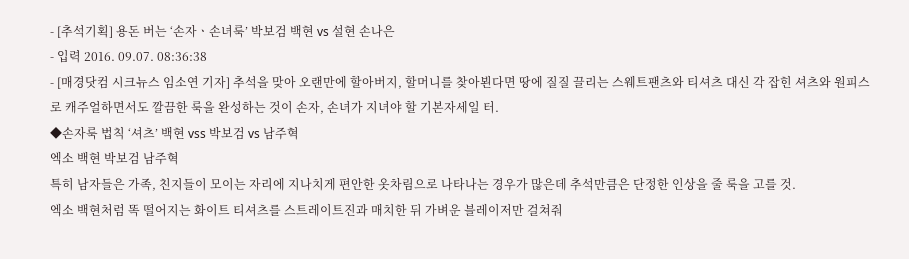- [추석기획] 용돈 버는 ‘손자ㆍ손녀룩’ 박보검 백현 vs 설현 손나은
- 입력 2016. 09.07. 08:36:38
- [매경닷컴 시크뉴스 임소연 기자] 추석을 맞아 오랜만에 할아버지, 할머니를 찾아뵌다면 땅에 질질 끌리는 스웨트팬츠와 티셔츠 대신 각 잡힌 셔츠와 원피스로 캐주얼하면서도 깔끔한 룩을 완성하는 것이 손자, 손녀가 지녀야 할 기본자세일 터.
◆손자룩 법칙 ‘셔츠’ 백현 vss 박보검 vs 남주혁
엑소 백현 박보검 남주혁
특히 남자들은 가족, 친지들이 모이는 자리에 지나치게 편안한 옷차림으로 나타나는 경우가 많은데 추석만큼은 단정한 인상을 줄 룩을 고를 것.
엑소 백현처럼 똑 떨어지는 화이트 티셔츠를 스트레이트진과 매치한 뒤 가벼운 블레이저만 걸쳐줘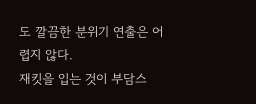도 깔끔한 분위기 연출은 어렵지 않다.
재킷을 입는 것이 부담스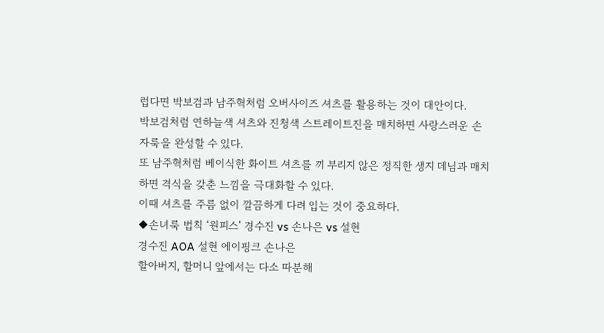럽다면 박보검과 남주혁처럼 오버사이즈 셔츠를 활용하는 것이 대안이다.
박보검처럼 연하늘색 셔츠와 진청색 스트레이트진을 매치하면 사랑스러운 손자룩을 완성할 수 있다.
또 남주혁처럼 베이식한 화이트 셔츠를 끼 부리지 않은 정직한 생지 데님과 매치하면 격식을 갖춘 느낌을 극대화할 수 있다.
이때 셔츠를 주름 없이 깔끔하게 다려 입는 것이 중요하다.
◆손녀룩 법칙 ‘원피스’ 경수진 vs 손나은 vs 설현
경수진 AOA 설현 에이핑크 손나은
할아버지, 할머니 앞에서는 다소 따분해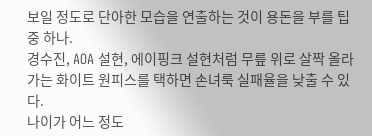보일 정도로 단아한 모습을 연출하는 것이 용돈을 부를 팁 중 하나.
경수진, AOA 설현, 에이핑크 설현처럼 무릎 위로 살짝 올라가는 화이트 원피스를 택하면 손녀룩 실패율을 낮출 수 있다.
나이가 어느 정도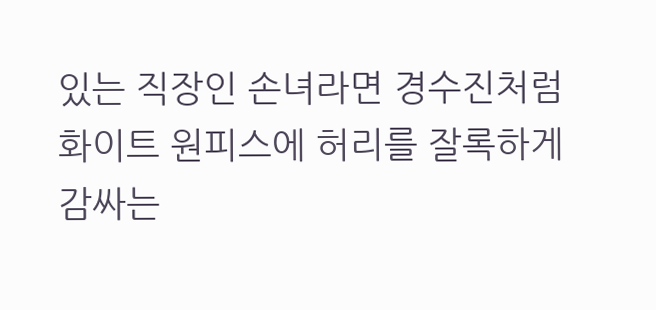있는 직장인 손녀라면 경수진처럼 화이트 원피스에 허리를 잘록하게 감싸는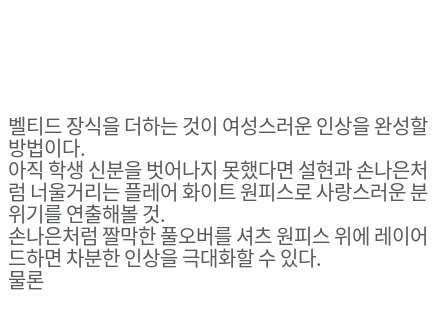벨티드 장식을 더하는 것이 여성스러운 인상을 완성할 방법이다.
아직 학생 신분을 벗어나지 못했다면 설현과 손나은처럼 너울거리는 플레어 화이트 원피스로 사랑스러운 분위기를 연출해볼 것.
손나은처럼 짤막한 풀오버를 셔츠 원피스 위에 레이어드하면 차분한 인상을 극대화할 수 있다.
물론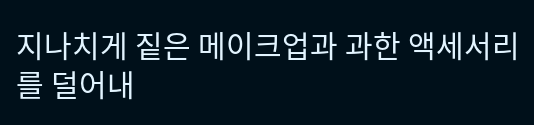지나치게 짙은 메이크업과 과한 액세서리를 덜어내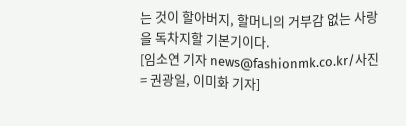는 것이 할아버지, 할머니의 거부감 없는 사랑을 독차지할 기본기이다.
[임소연 기자 news@fashionmk.co.kr/사진= 권광일, 이미화 기자]